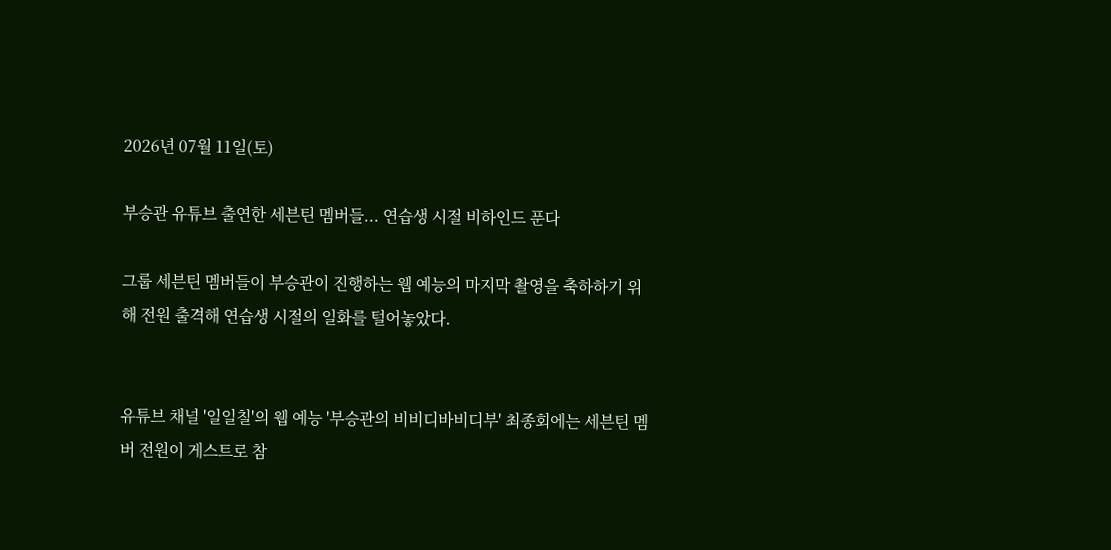2026년 07월 11일(토)

부승관 유튜브 출연한 세븐틴 멤버들... 연습생 시절 비하인드 푼다

그룹 세븐틴 멤버들이 부승관이 진행하는 웹 예능의 마지막 촬영을 축하하기 위해 전원 출격해 연습생 시절의 일화를 털어놓았다.


유튜브 채널 '일일칠'의 웹 예능 '부승관의 비비디바비디부' 최종회에는 세븐틴 멤버 전원이 게스트로 참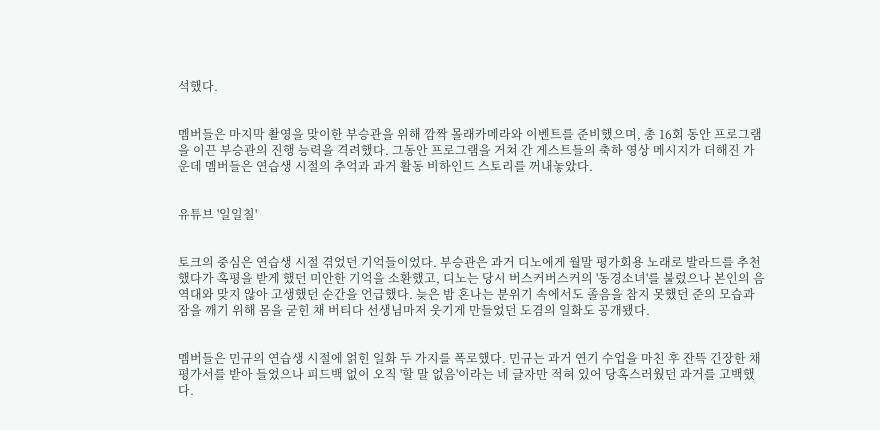석했다.


멤버들은 마지막 촬영을 맞이한 부승관을 위해 깜짝 몰래카메라와 이벤트를 준비했으며, 총 16회 동안 프로그램을 이끈 부승관의 진행 능력을 격려했다. 그동안 프로그램을 거쳐 간 게스트들의 축하 영상 메시지가 더해진 가운데 멤버들은 연습생 시절의 추억과 과거 활동 비하인드 스토리를 꺼내놓았다.


유튜브 '일일칠'


토크의 중심은 연습생 시절 겪었던 기억들이었다. 부승관은 과거 디노에게 월말 평가회용 노래로 발라드를 추천했다가 혹평을 받게 했던 미안한 기억을 소환했고, 디노는 당시 버스커버스커의 '동경소녀'를 불렀으나 본인의 음역대와 맞지 않아 고생했던 순간을 언급했다. 늦은 밤 혼나는 분위기 속에서도 졸음을 참지 못했던 준의 모습과 잠을 깨기 위해 몸을 굳힌 채 버티다 선생님마저 웃기게 만들었던 도겸의 일화도 공개됐다.


멤버들은 민규의 연습생 시절에 얽힌 일화 두 가지를 폭로했다. 민규는 과거 연기 수업을 마친 후 잔뜩 긴장한 채 평가서를 받아 들었으나 피드백 없이 오직 '할 말 없음'이라는 네 글자만 적혀 있어 당혹스러웠던 과거를 고백했다.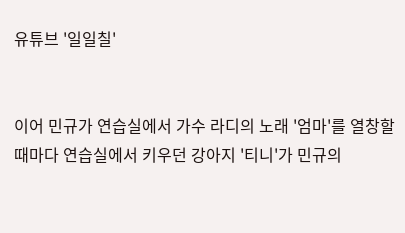유튜브 '일일칠'


이어 민규가 연습실에서 가수 라디의 노래 '엄마'를 열창할 때마다 연습실에서 키우던 강아지 '티니'가 민규의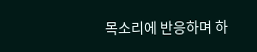목소리에 반응하며 하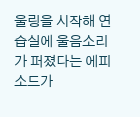울링을 시작해 연습실에 울음소리가 퍼졌다는 에피소드가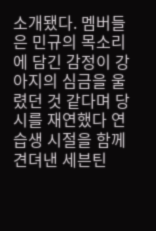소개됐다. 멤버들은 민규의 목소리에 담긴 감정이 강아지의 심금을 울렸던 것 같다며 당시를 재연했다 연습생 시절을 함께 견뎌낸 세븐틴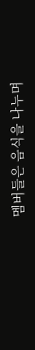멤버들은 음식을 나누며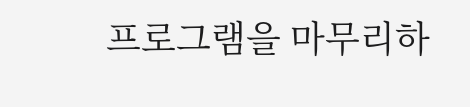프로그램을 마무리하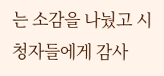는 소감을 나눴고 시청자들에게 감사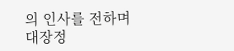의 인사를 전하며 대장정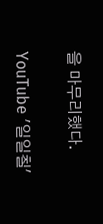을 마무리했다.


YouTube '일일칠'